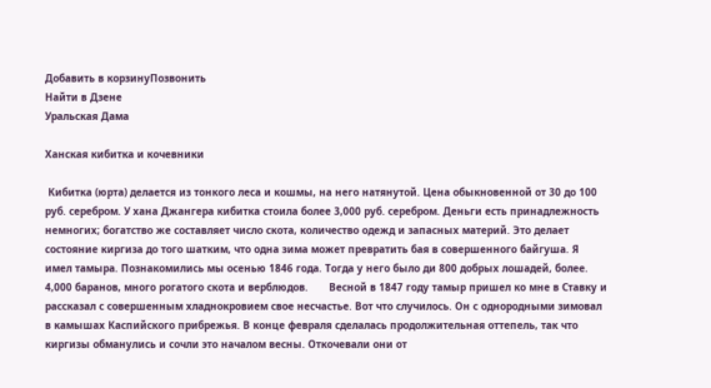Добавить в корзинуПозвонить
Найти в Дзене
Уральская Дама

Ханская кибитка и кочевники

 Кибитка (юрта) делается из тонкого леса и кошмы, на него натянутой. Цена обыкновенной от 30 до 100 руб. серебром. У хана Джангера кибитка стоила более 3,000 руб. серебром. Деньги есть принадлежность немногих; богатство же составляет число скота, количество одежд и запасных материй. Это делает состояние киргиза до того шатким, что одна зима может превратить бая в совершенного байгуша. Я имел тамыра. Познакомились мы осенью 1846 года. Тогда у него было ди 800 добрых лошадей, более. 4,000 баранов, много рогатого скота и верблюдов.       Весной в 1847 году тамыр пришел ко мне в Ставку и рассказал с совершенным хладнокровием свое несчастье. Вот что случилось. Он с однородными зимовал в камышах Каспийского прибрежья. В конце февраля сделалась продолжительная оттепель, так что киргизы обманулись и сочли это началом весны. Откочевали они от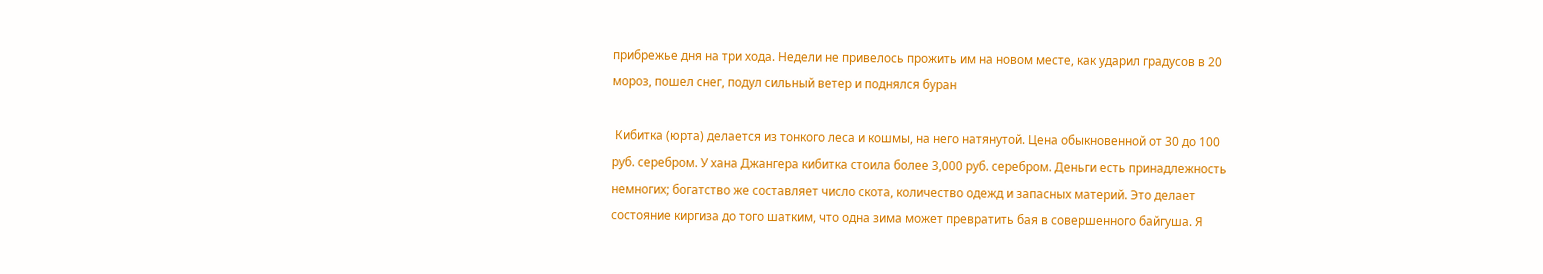прибрежье дня на три хода. Недели не привелось прожить им на новом месте, как ударил градусов в 20 мороз, пошел снег, подул сильный ветер и поднялся буран

 Кибитка (юрта) делается из тонкого леса и кошмы, на него натянутой. Цена обыкновенной от 30 до 100 руб. серебром. У хана Джангера кибитка стоила более 3,000 руб. серебром. Деньги есть принадлежность немногих; богатство же составляет число скота, количество одежд и запасных материй. Это делает состояние киргиза до того шатким, что одна зима может превратить бая в совершенного байгуша. Я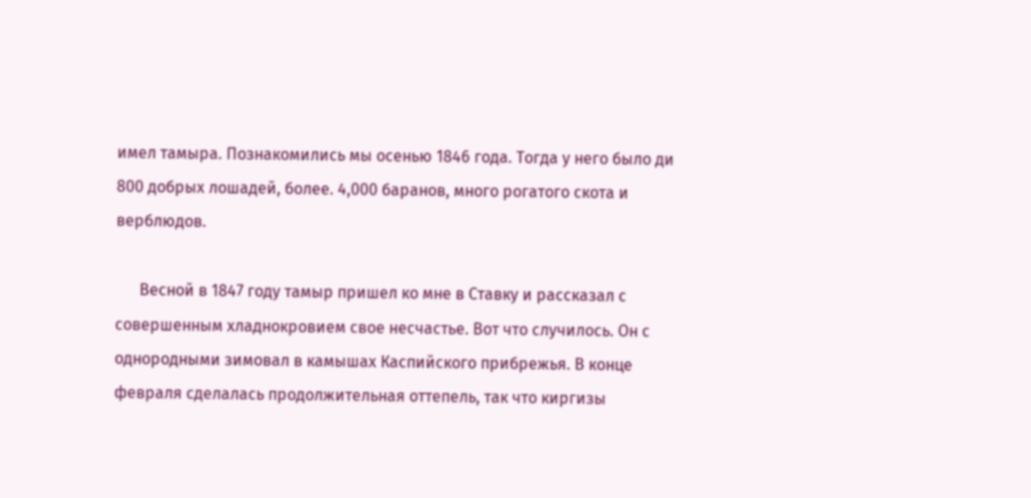имел тамыра. Познакомились мы осенью 1846 года. Тогда у него было ди 800 добрых лошадей, более. 4,000 баранов, много рогатого скота и верблюдов.

      Весной в 1847 году тамыр пришел ко мне в Ставку и рассказал с совершенным хладнокровием свое несчастье. Вот что случилось. Он с однородными зимовал в камышах Каспийского прибрежья. В конце февраля сделалась продолжительная оттепель, так что киргизы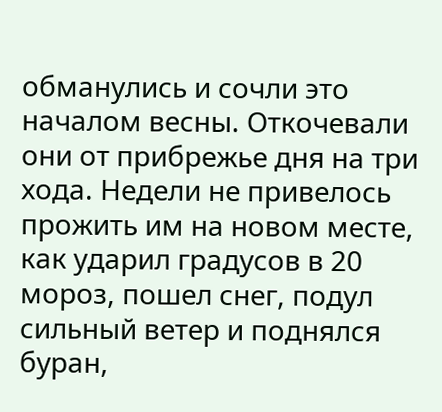обманулись и сочли это началом весны. Откочевали они от прибрежье дня на три хода. Недели не привелось прожить им на новом месте, как ударил градусов в 20 мороз, пошел снег, подул сильный ветер и поднялся буран,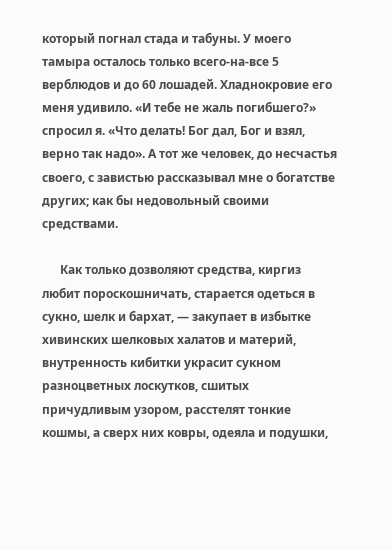который погнал стада и табуны. У моего тамыра осталось только всего-на-все 5 верблюдов и до 60 лошадей. Хладнокровие его меня удивило. «И тебе не жаль погибшего?» спросил я. «Что делать! Бог дал, Бог и взял, верно так надо». А тот же человек, до несчастья своего, с завистью рассказывал мне о богатстве других; как бы недовольный своими средствами.

      Как только дозволяют средства, киргиз любит пороскошничать, старается одеться в сукно, шелк и бархат, — закупает в избытке хивинских шелковых халатов и материй, внутренность кибитки украсит сукном разноцветных лоскутков, сшитых причудливым узором, расстелят тонкие кошмы, а сверх них ковры, одеяла и подушки,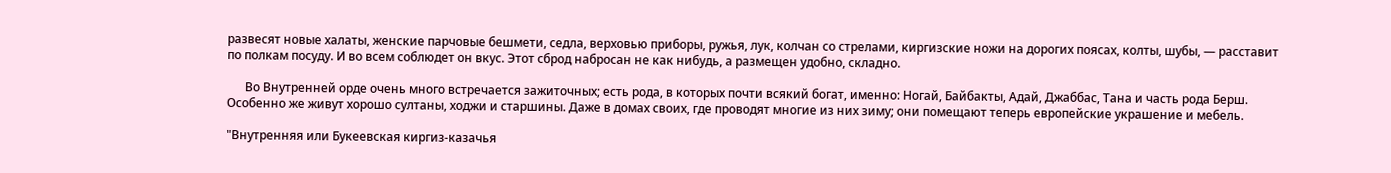развесят новые халаты, женские парчовые бешмети, седла, верховью приборы, ружья, лук, колчан со стрелами, киргизские ножи на дорогих поясах, колты, шубы, — расставит по полкам посуду. И во всем соблюдет он вкус. Этот сброд набросан не как нибудь, а размещен удобно, складно.

      Во Внутренней орде очень много встречается зажиточных; есть рода, в которых почти всякий богат, именно: Ногай, Байбакты, Адай, Джаббас, Тана и часть рода Берш. Особенно же живут хорошо султаны, ходжи и старшины. Даже в домах своих, где проводят многие из них зиму; они помещают теперь европейские украшение и мебель.

"Внутренняя или Букеевская киргиз-казачья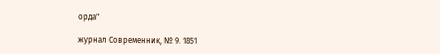орда"

журнал Современник, № 9. 1851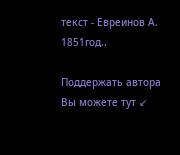текст - Евреинов А. 1851год..

Поддержать автора Вы можете тут ↙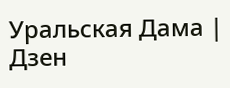Уральская Дама | Дзен